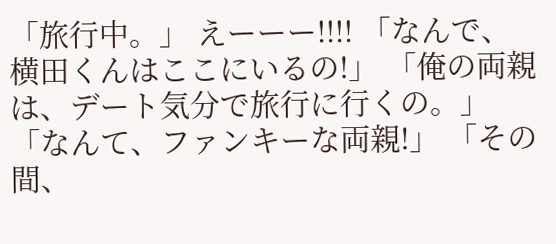「旅行中。」 えーーー!!!! 「なんで、横田くんはここにいるの!」 「俺の両親は、デート気分で旅行に行くの。」 「なんて、ファンキーな両親!」 「その間、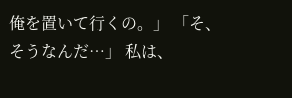俺を置いて行くの。」 「そ、そうなんだ…」 私は、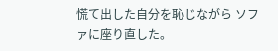慌て出した自分を恥じながら ソファに座り直した。